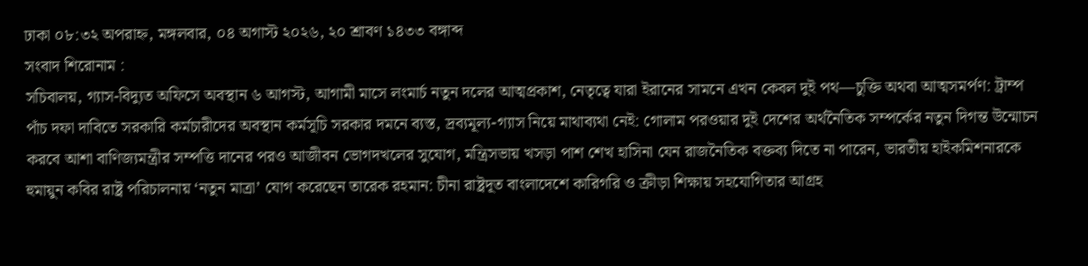ঢাকা ০৮:৩২ অপরাহ্ন, মঙ্গলবার, ০৪ অগাস্ট ২০২৬, ২০ শ্রাবণ ১৪৩৩ বঙ্গাব্দ
সংবাদ শিরোনাম :
সচিবালয়, গ্যাস-বিদ্যুত অফিসে অবস্থান ৬ আগস্ট, আগামী মাসে লংমার্চ নতুন দলের আত্মপ্রকাশ, নেতৃত্বে যারা ইরানের সামনে এখন কেবল দুই পথ—চুক্তি অথবা আত্মসমর্পণ: ট্রাম্প পাঁচ দফা দাবিতে সরকারি কর্মচারীদের অবস্থান কর্মসূচি সরকার দমনে ব্যস্ত, দ্রব্যমূল্য-গ্যাস নিয়ে মাথাব্যথা নেই: গোলাম পরওয়ার দুই দেশের অর্থনৈতিক সম্পর্কের নতুন দিগন্ত উন্মোচন করবে আশা বাণিজ্যমন্ত্রীর সম্পত্তি দানের পরও আজীবন ভোগদখলের সুযোগ, মন্ত্রিসভায় খসড়া পাশ শেখ হাসিনা যেন রাজনৈতিক বক্তব্য দিতে না পারেন, ভারতীয় হাইকমিশনারকে হুমায়ুন কবির রাষ্ট্র পরিচালনায় ‘নতুন মাত্রা’ যোগ করেছেন তারেক রহমান: চীনা রাষ্ট্রদূত বাংলাদেশে কারিগরি ও ক্রীড়া শিক্ষায় সহযোগিতার আগ্রহ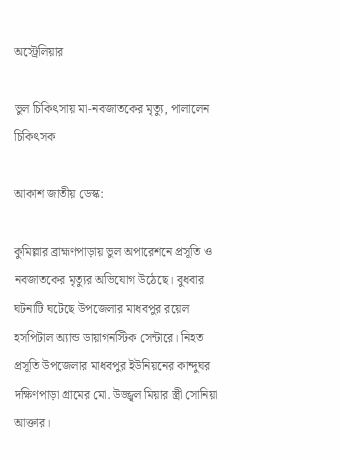অস্ট্রেলিয়ার

ভুল চিকিৎসায় মা-নবজাতকের মৃত্যু, পালালেন চিকিৎসক

আকাশ জাতীয় ডেস্ক:

কুমিল্লার ব্রাহ্মণপাড়ায় ভুল অপারেশনে প্রসূতি ও নবজাতকের মৃত্যুর অভিযোগ উঠেছে। বুধবার ঘটনাটি ঘটেছে উপজেলার মাধবপুর রয়েল হসপিটাল অ্যান্ড ডায়াগনস্টিক সেন্টারে। নিহত প্রসূতি উপজেলার মাধবপুর ইউনিয়নের কান্দুঘর দক্ষিণপাড়া গ্রামের মো. উজ্জ্বল মিয়ার স্ত্রী সোনিয়া আক্তার।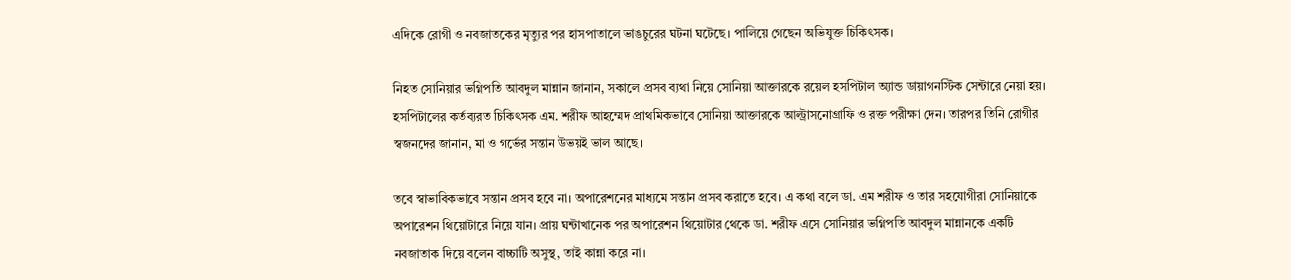এদিকে রোগী ও নবজাতকের মৃত্যুর পর হাসপাতালে ভাঙচুরের ঘটনা ঘটেছে। পালিয়ে গেছেন অভিযুক্ত চিকিৎসক।

নিহত সোনিয়ার ভগ্নিপতি আবদুল মান্নান জানান, সকালে প্রসব ব্যথা নিয়ে সোনিয়া আক্তারকে রয়েল হসপিটাল অ্যান্ড ডায়াগনস্টিক সেন্টারে নেয়া হয়। হসপিটালের কর্তব্যরত চিকিৎসক এম. শরীফ আহম্মেদ প্রাথমিকভাবে সোনিয়া আক্তারকে আল্ট্রাসনোগ্রাফি ও রক্ত পরীক্ষা দেন। তারপর তিনি রোগীর স্বজনদের জানান, মা ও গর্ভের সন্তান উভয়ই ভাল আছে।

তবে স্বাভাবিকভাবে সন্তান প্রসব হবে না। অপারেশনের মাধ্যমে সন্তান প্রসব করাতে হবে। এ কথা বলে ডা. এম শরীফ ও তার সহযোগীরা সোনিয়াকে অপারেশন থিয়োটারে নিয়ে যান। প্রায় ঘন্টাখানেক পর অপারেশন থিয়োটার থেকে ডা. শরীফ এসে সোনিয়ার ভগ্নিপতি আবদুল মান্নানকে একটি নবজাতাক দিয়ে বলেন বাচ্চাটি অসুস্থ, তাই কান্না করে না।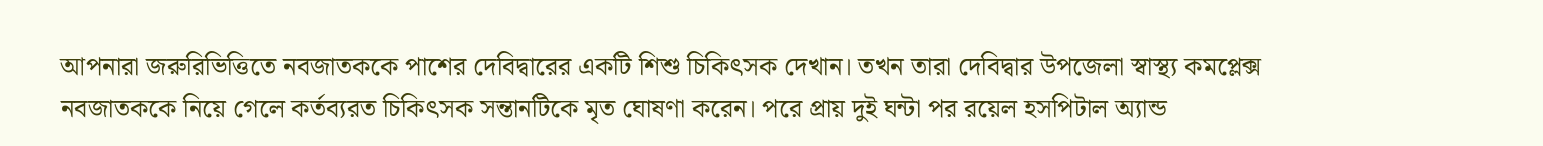আপনারা জরুরিভিত্তিতে নবজাতককে পাশের দেবিদ্বারের একটি শিশু চিকিৎসক দেখান। তখন তারা দেবিদ্বার উপজেলা স্বাস্থ্য কমপ্লেক্স নবজাতককে নিয়ে গেলে কর্তব্যরত চিকিৎসক সন্তানটিকে মৃত ঘোষণা করেন। পরে প্রায় দুই ঘন্টা পর রয়েল হসপিটাল অ্যান্ড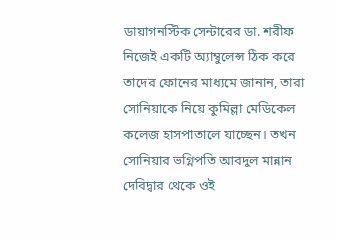ডায়াগনস্টিক সেন্টারের ডা. শরীফ নিজেই একটি অ্যাম্বুলেন্স ঠিক করে তাদের ফোনের মাধ্যমে জানান, তারা সোনিয়াকে নিয়ে কুমিল্লা মেডিকেল কলেজ হাসপাতালে যাচ্ছেন। তখন সোনিয়ার ভগ্নিপতি আবদুল মান্নান দেবিদ্বার থেকে ওই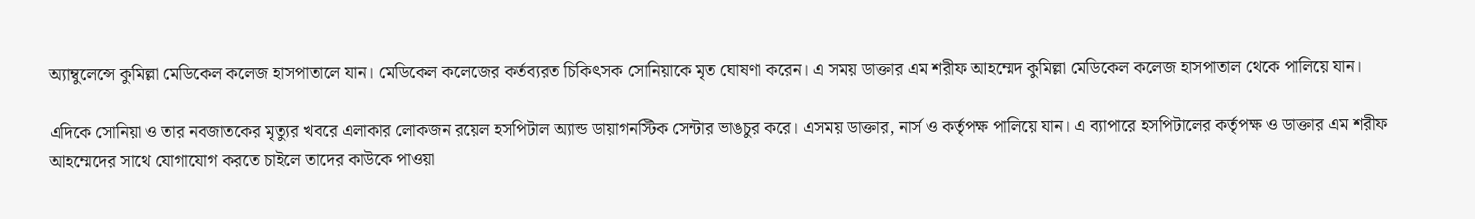অ্যাম্বুলেন্সে কুমিল্লা মেডিকেল কলেজ হাসপাতালে যান। মেডিকেল কলেজের কর্তব্যরত চিকিৎসক সোনিয়াকে মৃত ঘোষণা করেন। এ সময় ডাক্তার এম শরীফ আহম্মেদ কুমিল্লা মেডিকেল কলেজ হাসপাতাল থেকে পালিয়ে যান।

এদিকে সোনিয়া ও তার নবজাতকের মৃত্যুর খবরে এলাকার লোকজন রয়েল হসপিটাল অ্যান্ড ডায়াগনস্টিক সেন্টার ভাঙচুর করে। এসময় ডাক্তার, নার্স ও কর্তৃপক্ষ পালিয়ে যান। এ ব্যাপারে হসপিটালের কর্তৃপক্ষ ও ডাক্তার এম শরীফ আহম্মেদের সাথে যোগাযোগ করতে চাইলে তাদের কাউকে পাওয়া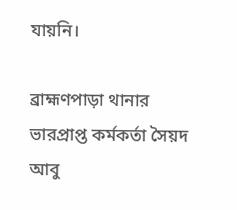যায়নি।

ব্রাহ্মণপাড়া থানার ভারপ্রাপ্ত কর্মকর্তা সৈয়দ আবু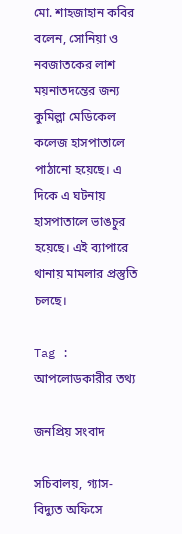মো. শাহজাহান কবির বলেন, সোনিয়া ও নবজাতকের লাশ ময়নাতদন্তের জন্য কুমিল্লা মেডিকেল কলেজ হাসপাতালে পাঠানো হয়েছে। এ দিকে এ ঘটনায় হাসপাতালে ভাঙচুর হয়েছে। এই ব্যাপারে থানায় মামলার প্রস্তুতি চলছে।

Tag :
আপলোডকারীর তথ্য

জনপ্রিয় সংবাদ

সচিবালয়, গ্যাস-বিদ্যুত অফিসে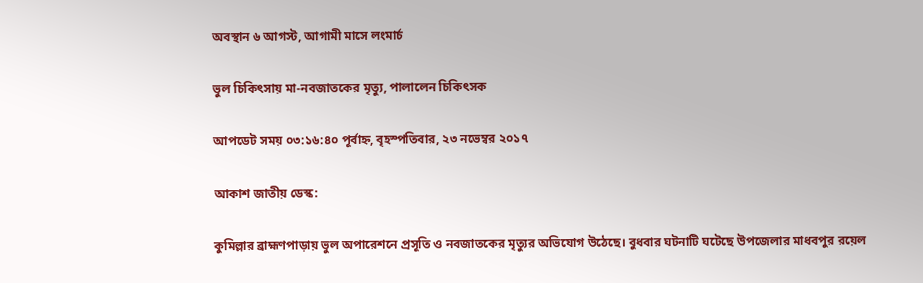অবস্থান ৬ আগস্ট, আগামী মাসে লংমার্চ

ভুল চিকিৎসায় মা-নবজাতকের মৃত্যু, পালালেন চিকিৎসক

আপডেট সময় ০৩:১৬:৪০ পূর্বাহ্ন, বৃহস্পতিবার, ২৩ নভেম্বর ২০১৭

আকাশ জাতীয় ডেস্ক:

কুমিল্লার ব্রাহ্মণপাড়ায় ভুল অপারেশনে প্রসূতি ও নবজাতকের মৃত্যুর অভিযোগ উঠেছে। বুধবার ঘটনাটি ঘটেছে উপজেলার মাধবপুর রয়েল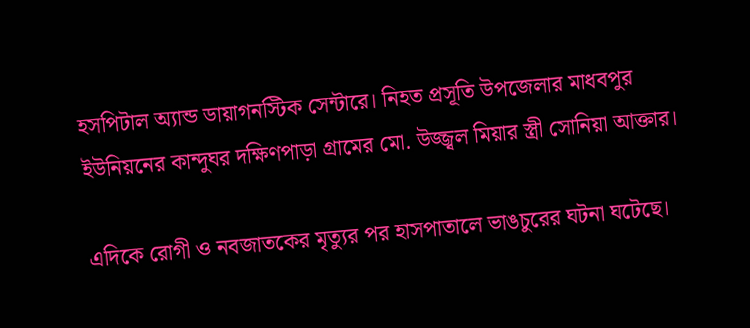হসপিটাল অ্যান্ড ডায়াগনস্টিক সেন্টারে। নিহত প্রসূতি উপজেলার মাধবপুর ইউনিয়নের কান্দুঘর দক্ষিণপাড়া গ্রামের মো. উজ্জ্বল মিয়ার স্ত্রী সোনিয়া আক্তার।

এদিকে রোগী ও নবজাতকের মৃত্যুর পর হাসপাতালে ভাঙচুরের ঘটনা ঘটেছে।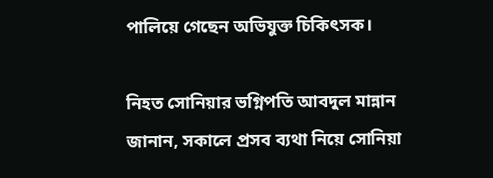পালিয়ে গেছেন অভিযুক্ত চিকিৎসক।

নিহত সোনিয়ার ভগ্নিপতি আবদুল মান্নান জানান, সকালে প্রসব ব্যথা নিয়ে সোনিয়া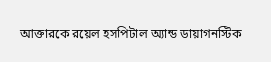আক্তারকে রয়েল হসপিটাল অ্যান্ড ডায়াগনস্টিক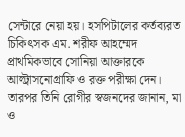সেন্টারে নেয়া হয়। হসপিটালের কর্তব্যরত চিকিৎসক এম. শরীফ আহম্মেদ প্রাথমিকভাবে সোনিয়া আক্তারকে আল্ট্রাসনোগ্রাফি ও রক্ত পরীক্ষা দেন। তারপর তিনি রোগীর স্বজনদের জানান, মা ও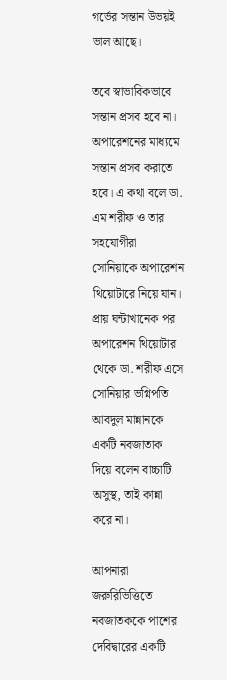গর্ভের সন্তান উভয়ই ভাল আছে।

তবে স্বাভাবিকভাবে সন্তান প্রসব হবে না। অপারেশনের মাধ্যমে সন্তান প্রসব করাতে হবে। এ কথা বলে ডা. এম শরীফ ও তার সহযোগীরা সোনিয়াকে অপারেশন থিয়োটারে নিয়ে যান। প্রায় ঘন্টাখানেক পর অপারেশন থিয়োটার থেকে ডা. শরীফ এসে সোনিয়ার ভগ্নিপতি আবদুল মান্নানকে একটি নবজাতাক দিয়ে বলেন বাচ্চাটি অসুস্থ, তাই কান্না করে না।

আপনারা জরুরিভিত্তিতে নবজাতককে পাশের দেবিদ্বারের একটি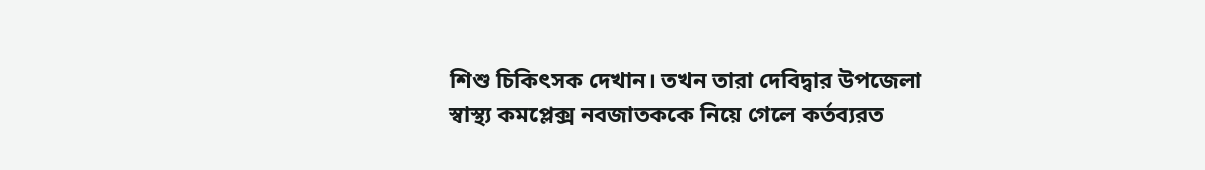শিশু চিকিৎসক দেখান। তখন তারা দেবিদ্বার উপজেলা স্বাস্থ্য কমপ্লেক্স নবজাতককে নিয়ে গেলে কর্তব্যরত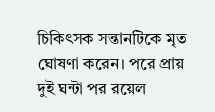চিকিৎসক সন্তানটিকে মৃত ঘোষণা করেন। পরে প্রায় দুই ঘন্টা পর রয়েল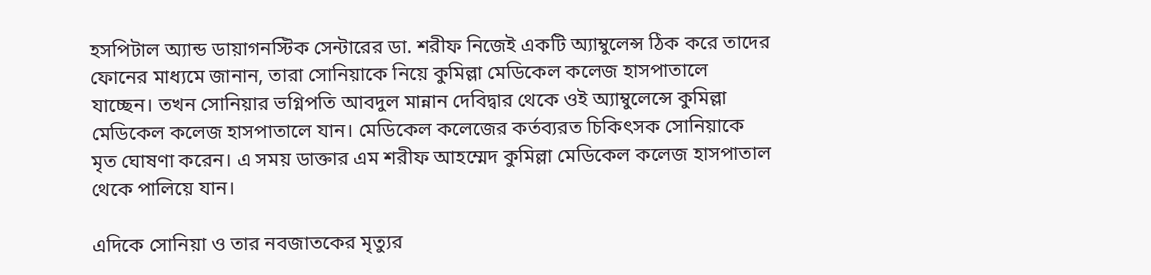হসপিটাল অ্যান্ড ডায়াগনস্টিক সেন্টারের ডা. শরীফ নিজেই একটি অ্যাম্বুলেন্স ঠিক করে তাদের ফোনের মাধ্যমে জানান, তারা সোনিয়াকে নিয়ে কুমিল্লা মেডিকেল কলেজ হাসপাতালে যাচ্ছেন। তখন সোনিয়ার ভগ্নিপতি আবদুল মান্নান দেবিদ্বার থেকে ওই অ্যাম্বুলেন্সে কুমিল্লা মেডিকেল কলেজ হাসপাতালে যান। মেডিকেল কলেজের কর্তব্যরত চিকিৎসক সোনিয়াকে মৃত ঘোষণা করেন। এ সময় ডাক্তার এম শরীফ আহম্মেদ কুমিল্লা মেডিকেল কলেজ হাসপাতাল থেকে পালিয়ে যান।

এদিকে সোনিয়া ও তার নবজাতকের মৃত্যুর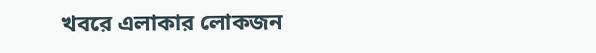খবরে এলাকার লোকজন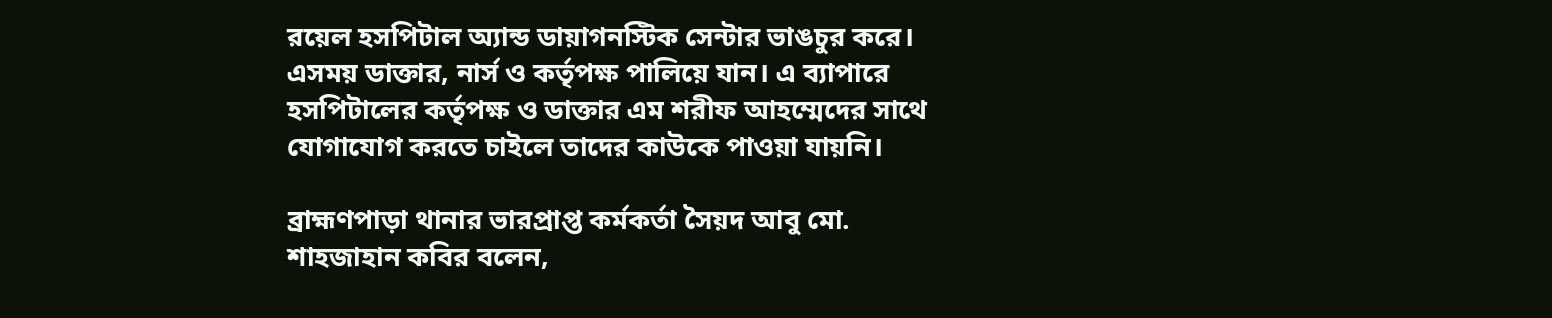রয়েল হসপিটাল অ্যান্ড ডায়াগনস্টিক সেন্টার ভাঙচুর করে। এসময় ডাক্তার, নার্স ও কর্তৃপক্ষ পালিয়ে যান। এ ব্যাপারে হসপিটালের কর্তৃপক্ষ ও ডাক্তার এম শরীফ আহম্মেদের সাথে যোগাযোগ করতে চাইলে তাদের কাউকে পাওয়া যায়নি।

ব্রাহ্মণপাড়া থানার ভারপ্রাপ্ত কর্মকর্তা সৈয়দ আবু মো. শাহজাহান কবির বলেন,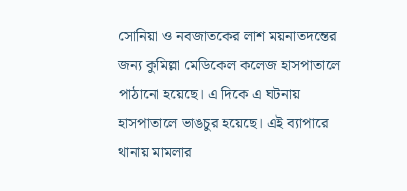সোনিয়া ও নবজাতকের লাশ ময়নাতদন্তের জন্য কুমিল্লা মেডিকেল কলেজ হাসপাতালে পাঠানো হয়েছে। এ দিকে এ ঘটনায় হাসপাতালে ভাঙচুর হয়েছে। এই ব্যাপারে থানায় মামলার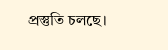প্রস্তুতি চলছে।